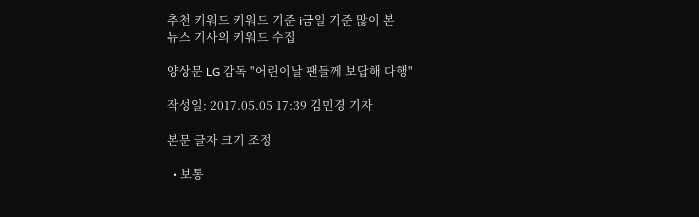추천 키워드 키워드 기준 i금일 기준 많이 본
뉴스 기사의 키워드 수집

양상문 LG 감독 "어린이날 팬들께 보답해 다행"

작성일: 2017.05.05 17:39 김민경 기자

본문 글자 크기 조정

  • 보통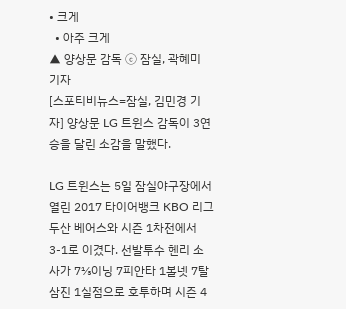• 크게
  • 아주 크게
▲ 양상문 감독 ⓒ 잠실, 곽혜미 기자
[스포티비뉴스=잠실, 김민경 기자] 양상문 LG 트윈스 감독이 3연승을 달린 소감을 말했다.

LG 트윈스는 5일 잠실야구장에서 열린 2017 타이어뱅크 KBO 리그 두산 베어스와 시즌 1차전에서 3-1로 이겼다. 선발투수 헨리 소사가 7⅓이닝 7피안타 1볼넷 7탈삼진 1실점으로 호투하며 시즌 4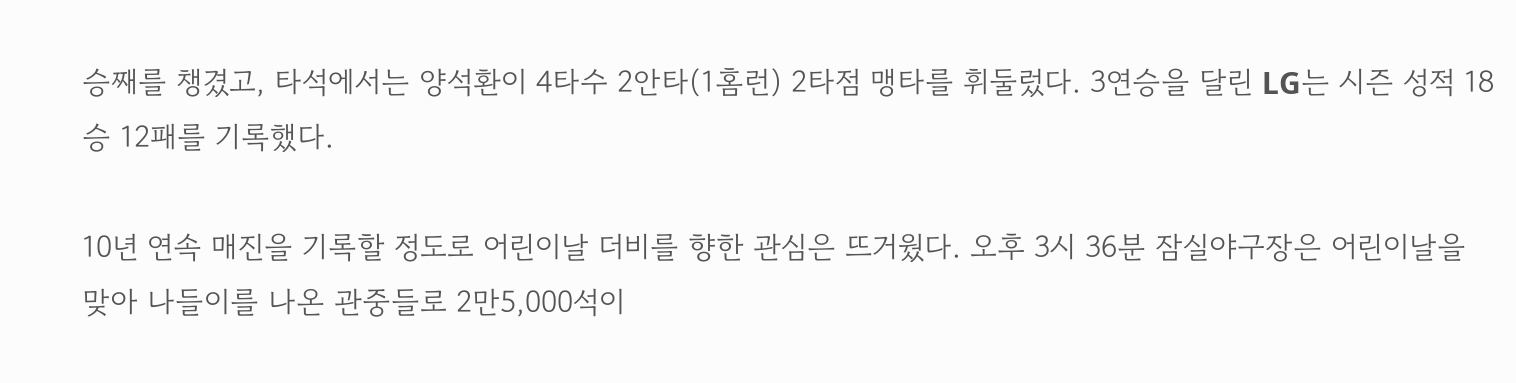승째를 챙겼고, 타석에서는 양석환이 4타수 2안타(1홈런) 2타점 맹타를 휘둘렀다. 3연승을 달린 LG는 시즌 성적 18승 12패를 기록했다.

10년 연속 매진을 기록할 정도로 어린이날 더비를 향한 관심은 뜨거웠다. 오후 3시 36분 잠실야구장은 어린이날을 맞아 나들이를 나온 관중들로 2만5,000석이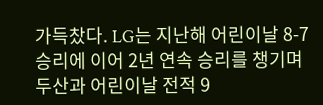가득찼다. LG는 지난해 어린이날 8-7 승리에 이어 2년 연속 승리를 챙기며 두산과 어린이날 전적 9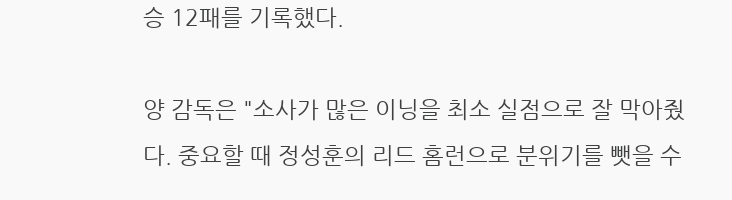승 12패를 기록했다.

양 감독은 "소사가 많은 이닝을 최소 실점으로 잘 막아줬다. 중요할 때 정성훈의 리드 홈런으로 분위기를 뺏을 수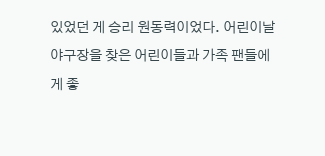있었던 게 승리 원동력이었다. 어린이날 야구장을 찾은 어린이들과 가족 팬들에게 좋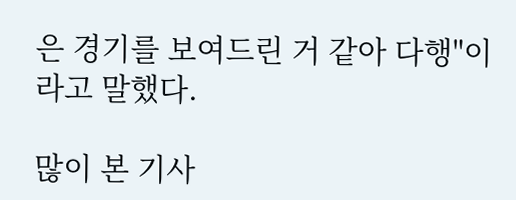은 경기를 보여드린 거 같아 다행"이라고 말했다.

많이 본 기사